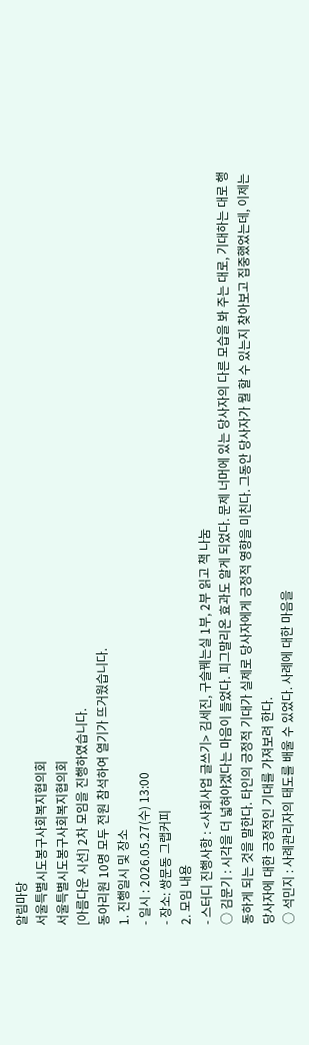알림마당
서울특별시도봉구사회복지협의회
서울특별시도봉구사회복지협의회
[아름다운 시선] 2차 모임을 진행하였습니다.
동아리원 10명 모두 전원 참석하여 열기가 뜨거웠습니다.
1. 진행일시 및 장소
- 일시 : 2026.05.27(수) 13:00
- 장소: 쌍문동 그랩커피
2. 모임 내용
- 스터디 진행사항 : <사회사업 글쓰기> 김세진, 구슬꿰는실 1부, 2부 읽고 책 나눔
○ 김문기 : 시각을 더 넓혀야겠다는 마음이 들었다. 피그말리온 효과도 알게 되었다. 문제 너머에 있는 당사자의 다른 모습을 봐 주는 대로, 기대하는 대로 행동하게 되는 것을 말한다. 타인의 긍정적 기대가 실제로 당사자에게 긍정적 영향을 미친다. 그동안 당사자가 뭘 할 수 있는지 찾아보고 집중했었는데, 이제는 당사자에 대한 긍정적인 기대를 가져보려 한다.
○ 석민지 : 사례관리자의 태도를 배울 수 있었다. 사례에 대한 마음을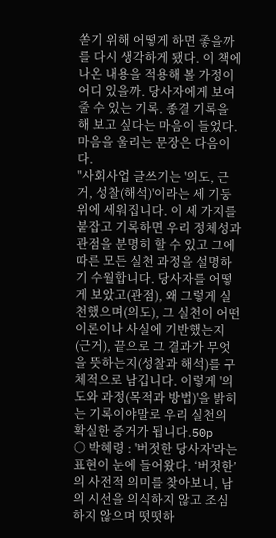쏟기 위해 어떻게 하면 좋을까를 다시 생각하게 됐다. 이 책에 나온 내용을 적용해 볼 가정이 어디 있을까. 당사자에게 보여줄 수 있는 기록. 종결 기록을 해 보고 싶다는 마음이 들었다. 마음을 울리는 문장은 다음이다.
"사회사업 글쓰기는 '의도, 근거, 성찰(해석)'이라는 세 기둥 위에 세워집니다. 이 세 가지를 붙잡고 기록하면 우리 정체성과 관점을 분명히 할 수 있고 그에 따른 모든 실천 과정을 설명하기 수월합니다. 당사자를 어떻게 보았고(관점), 왜 그렇게 실천했으며(의도), 그 실천이 어떤 이론이나 사실에 기반했는지(근거), 끝으로 그 결과가 무엇을 뜻하는지(성찰과 해석)를 구체적으로 남깁니다. 이렇게 '의도와 과정(목적과 방법)'을 밝히는 기록이야말로 우리 실천의 확실한 증거가 됩니다.50p
○ 박혜령 : '버젓한 당사자'라는 표현이 눈에 들어왔다. ‘버젓한’의 사전적 의미를 찾아보니, 남의 시선을 의식하지 않고 조심하지 않으며 떳떳하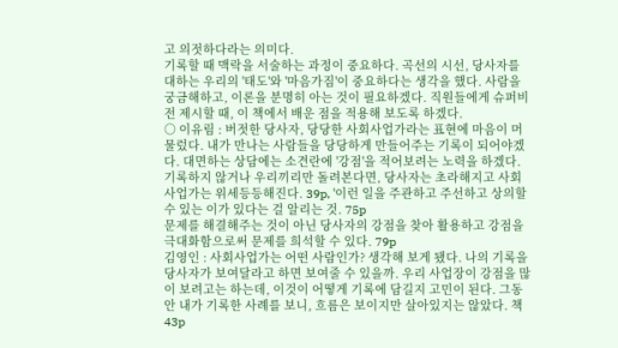고 의젓하다라는 의미다.
기록할 때 맥락을 서술하는 과정이 중요하다. 곡선의 시선, 당사자를 대하는 우리의 '태도'와 '마음가짐'이 중요하다는 생각을 했다. 사람을 궁금해하고, 이론을 분명히 아는 것이 필요하겠다. 직원들에게 슈퍼비전 제시할 때, 이 책에서 배운 점을 적용해 보도록 하겠다.
○ 이유림 : 버젓한 당사자, 당당한 사회사업가라는 표현에 마음이 머물렀다. 내가 만나는 사람들을 당당하게 만들어주는 기록이 되어야겠다. 대면하는 상담에는 소견란에 '강점'을 적어보려는 노력을 하겠다.
기록하지 않거나 우리끼리만 돌려본다면, 당사자는 초라해지고 사회사업가는 위세등등해진다. 39p, '이런 일을 주관하고 주선하고 상의할 수 있는 이가 있다는 걸 알리는 것. 75p
문제를 해결해주는 것이 아닌 당사자의 강점을 찾아 활용하고 강점을 극대화함으로써 문제를 희석할 수 있다. 79p
김영인 : 사회사업가는 어떤 사람인가? 생각해 보게 됐다. 나의 기록을 당사자가 보여달라고 하면 보여줄 수 있을까. 우리 사업장이 강점을 많이 보려고는 하는데, 이것이 어떻게 기록에 담길지 고민이 된다. 그동안 내가 기록한 사례를 보니, 흐름은 보이지만 살아있지는 않았다. 책 43p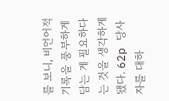를 보니, 비언어적 기록을 풍부하게 담는 게 필요하다는 것을 생각하게 됐다. 62p 당사자를 대하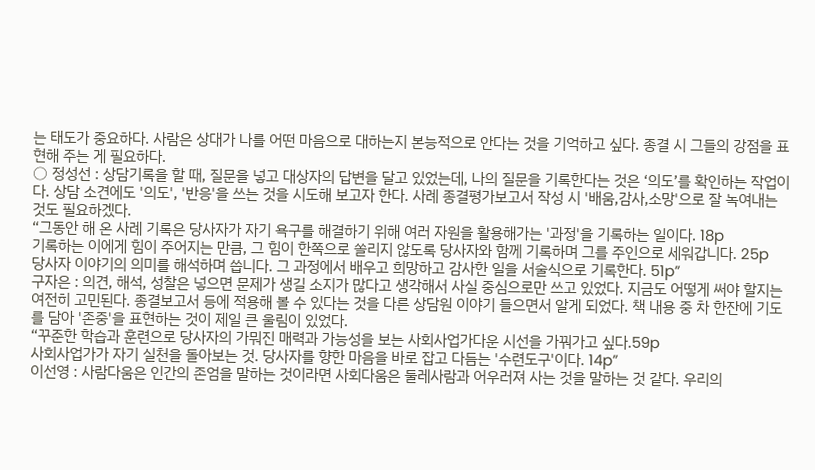는 태도가 중요하다. 사람은 상대가 나를 어떤 마음으로 대하는지 본능적으로 안다는 것을 기억하고 싶다. 종결 시 그들의 강점을 표현해 주는 게 필요하다.
○ 정성선 : 상담기록을 할 때, 질문을 넣고 대상자의 답변을 달고 있었는데, 나의 질문을 기록한다는 것은 ‘의도’를 확인하는 작업이다. 상담 소견에도 '의도', '반응'을 쓰는 것을 시도해 보고자 한다. 사례 종결평가보고서 작성 시 '배움,감사,소망'으로 잘 녹여내는 것도 필요하겠다.
“그동안 해 온 사례 기록은 당사자가 자기 욕구를 해결하기 위해 여러 자원을 활용해가는 '과정'을 기록하는 일이다. 18p
기록하는 이에게 힘이 주어지는 만큼, 그 힘이 한쪽으로 쏠리지 않도록 당사자와 함께 기록하며 그를 주인으로 세워갑니다. 25p
당사자 이야기의 의미를 해석하며 씁니다. 그 과정에서 배우고 희망하고 감사한 일을 서술식으로 기록한다. 51p”
구자은 : 의견, 해석, 성찰은 넣으면 문제가 생길 소지가 많다고 생각해서 사실 중심으로만 쓰고 있었다. 지금도 어떻게 써야 할지는 여전히 고민된다. 종결보고서 등에 적용해 볼 수 있다는 것을 다른 상담원 이야기 들으면서 알게 되었다. 책 내용 중 차 한잔에 기도를 담아 '존중'을 표현하는 것이 제일 큰 울림이 있었다.
“꾸준한 학습과 훈련으로 당사자의 가뭐진 매력과 가능성을 보는 사회사업가다운 시선을 가꿔가고 싶다.59p
사회사업가가 자기 실천을 돌아보는 것. 당사자를 향한 마음을 바로 잡고 다듬는 '수련도구'이다. 14p”
이선영 : 사람다움은 인간의 존엄을 말하는 것이라면 사회다움은 둘레사람과 어우러져 사는 것을 말하는 것 같다. 우리의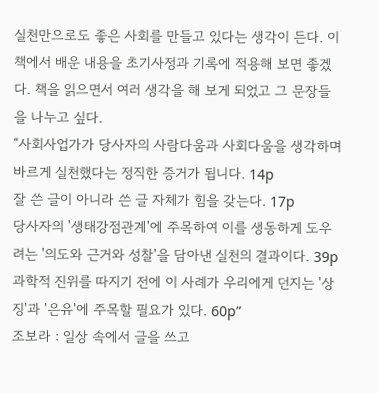실천만으로도 좋은 사회를 만들고 있다는 생각이 든다. 이 책에서 배운 내용을 초기사정과 기록에 적용해 보면 좋겠다. 책을 읽으면서 여러 생각을 해 보게 되었고 그 문장들을 나누고 싶다.
“사회사업가가 당사자의 사람다움과 사회다움을 생각하며 바르게 실천했다는 정직한 증거가 됩니다. 14p
잘 쓴 글이 아니라 쓴 글 자체가 힘을 갖는다. 17p
당사자의 '생태강점관계'에 주목하여 이를 생동하게 도우려는 '의도와 근거와 성찰'을 담아낸 실천의 결과이다. 39p
과학적 진위를 따지기 전에 이 사례가 우리에게 던지는 '상징'과 '은유'에 주목할 필요가 있다. 60p”
조보라 : 일상 속에서 글을 쓰고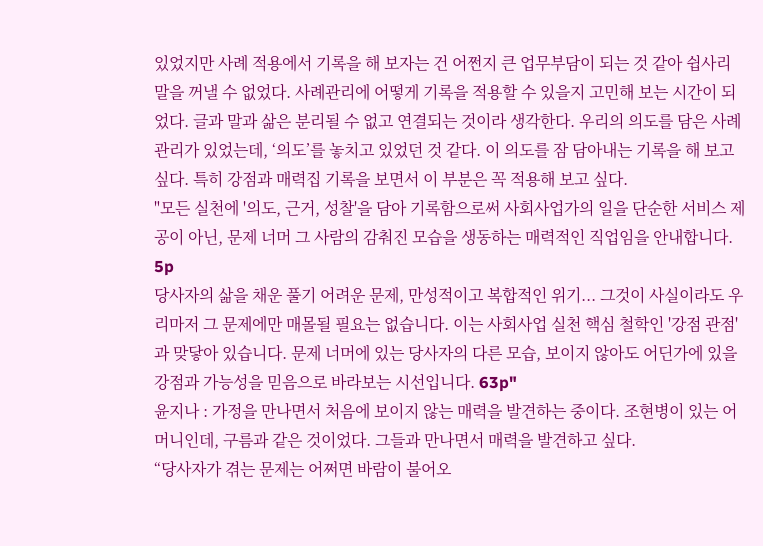있었지만 사례 적용에서 기록을 해 보자는 건 어쩐지 큰 업무부담이 되는 것 같아 쉽사리 말을 꺼낼 수 없었다. 사례관리에 어떻게 기록을 적용할 수 있을지 고민해 보는 시간이 되었다. 글과 말과 삶은 분리될 수 없고 연결되는 것이라 생각한다. 우리의 의도를 담은 사례관리가 있었는데, ‘의도’를 놓치고 있었던 것 같다. 이 의도를 잠 담아내는 기록을 해 보고 싶다. 특히 강점과 매력집 기록을 보면서 이 부분은 꼭 적용해 보고 싶다.
"모든 실천에 '의도, 근거, 성찰'을 담아 기록함으로써 사회사업가의 일을 단순한 서비스 제공이 아닌, 문제 너머 그 사람의 감춰진 모습을 생동하는 매력적인 직업임을 안내합니다. 5p
당사자의 삶을 채운 풀기 어려운 문제, 만성적이고 복합적인 위기... 그것이 사실이라도 우리마저 그 문제에만 매몰될 필요는 없습니다. 이는 사회사업 실천 핵심 철학인 '강점 관점'과 맞닿아 있습니다. 문제 너머에 있는 당사자의 다른 모습, 보이지 않아도 어딘가에 있을 강점과 가능성을 믿음으로 바라보는 시선입니다. 63p"
윤지나 : 가정을 만나면서 처음에 보이지 않는 매력을 발견하는 중이다. 조현병이 있는 어머니인데, 구름과 같은 것이었다. 그들과 만나면서 매력을 발견하고 싶다.
“당사자가 겪는 문제는 어쩌면 바람이 불어오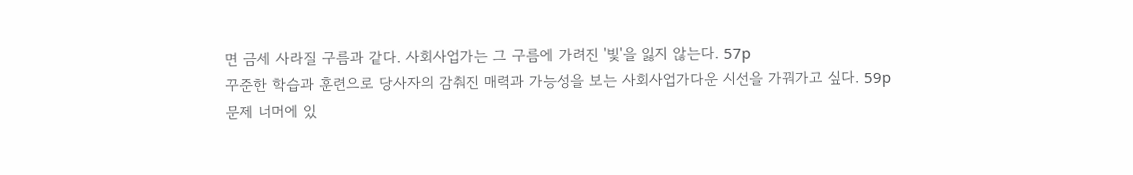면 금세 사라질 구름과 같다. 사회사업가는 그 구름에 가려진 '빛'을 잃지 않는다. 57p
꾸준한 학습과 훈련으로 당사자의 감춰진 매력과 가능성을 보는 사회사업가다운 시선을 가꿔가고 싶다. 59p
문제 너머에 있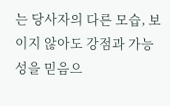는 당사자의 다른 모습, 보이지 않아도 강점과 가능성을 믿음으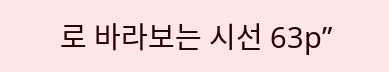로 바라보는 시선 63p”